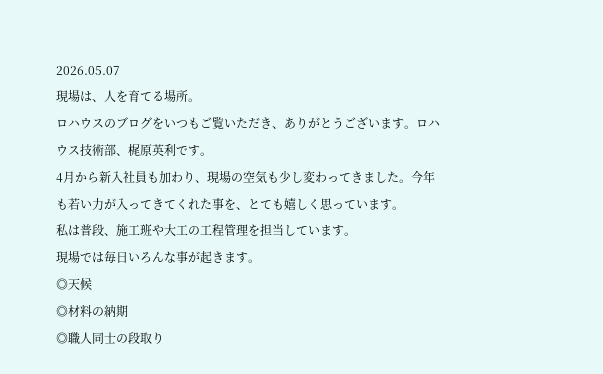2026.05.07
現場は、人を育てる場所。
ロハウスのブログをいつもご覧いただき、ありがとうございます。ロハウス技術部、梶原英利です。
4月から新入社員も加わり、現場の空気も少し変わってきました。今年も若い力が入ってきてくれた事を、とても嬉しく思っています。
私は普段、施工班や大工の工程管理を担当しています。
現場では毎日いろんな事が起きます。
◎天候
◎材料の納期
◎職人同士の段取り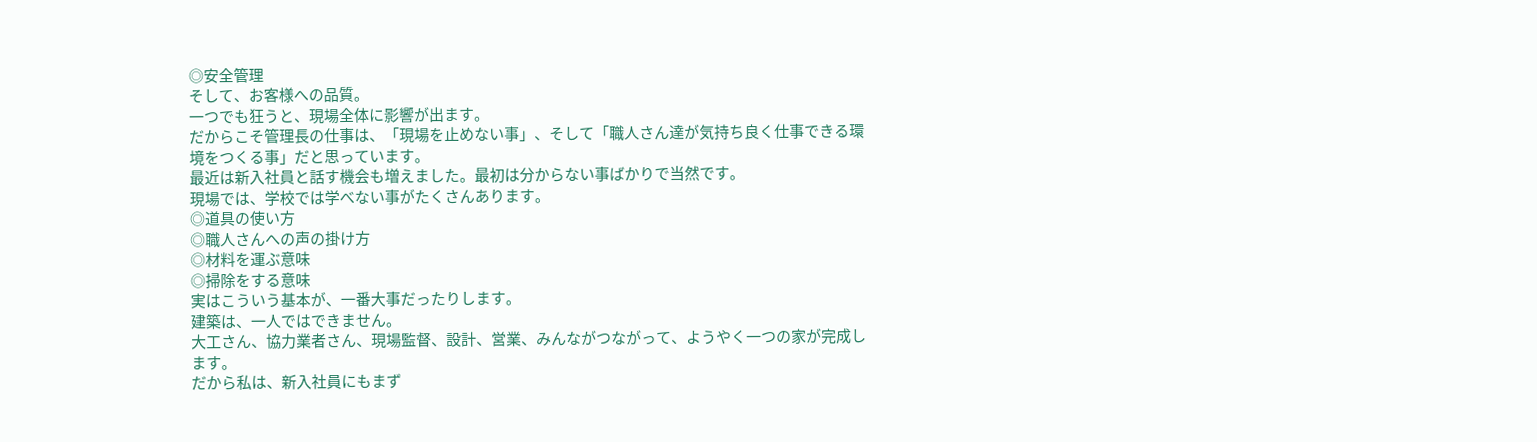◎安全管理
そして、お客様への品質。
一つでも狂うと、現場全体に影響が出ます。
だからこそ管理長の仕事は、「現場を止めない事」、そして「職人さん達が気持ち良く仕事できる環境をつくる事」だと思っています。
最近は新入社員と話す機会も増えました。最初は分からない事ばかりで当然です。
現場では、学校では学べない事がたくさんあります。
◎道具の使い方
◎職人さんへの声の掛け方
◎材料を運ぶ意味
◎掃除をする意味
実はこういう基本が、一番大事だったりします。
建築は、一人ではできません。
大工さん、協力業者さん、現場監督、設計、営業、みんながつながって、ようやく一つの家が完成します。
だから私は、新入社員にもまず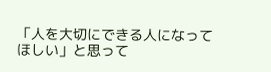「人を大切にできる人になってほしい」と思って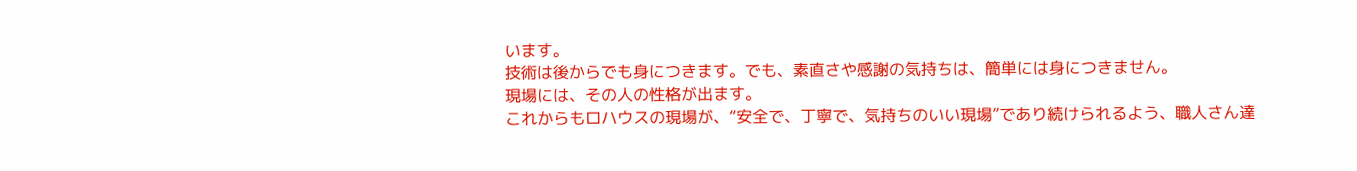います。
技術は後からでも身につきます。でも、素直さや感謝の気持ちは、簡単には身につきません。
現場には、その人の性格が出ます。
これからもロハウスの現場が、“安全で、丁寧で、気持ちのいい現場”であり続けられるよう、職人さん達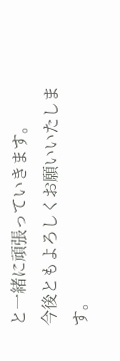と一緒に頑張っていきます。
今後ともよろしくお願いいたします。